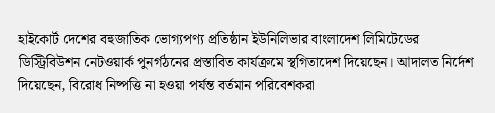হাইকোর্ট দেশের বহুজাতিক ভোগ্যপণ্য প্রতিষ্ঠান ইউনিলিভার বাংলাদেশ লিমিটেডের ডিস্ট্রিবিউশন নেটওয়ার্ক পুনর্গঠনের প্রস্তাবিত কার্যক্রমে স্থগিতাদেশ দিয়েছেন। আদালত নির্দেশ দিয়েছেন, বিরোধ নিষ্পত্তি না হওয়া পর্যন্ত বর্তমান পরিবেশকরা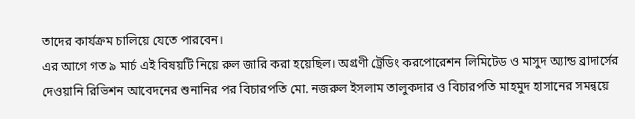তাদের কার্যক্রম চালিয়ে যেতে পারবেন।
এর আগে গত ৯ মার্চ এই বিষয়টি নিয়ে রুল জারি করা হয়েছিল। অগ্রণী ট্রেডিং করপোরেশন লিমিটেড ও মাসুদ অ্যান্ড ব্রাদার্সের দেওয়ানি রিভিশন আবেদনের শুনানির পর বিচারপতি মো. নজরুল ইসলাম তালুকদার ও বিচারপতি মাহমুদ হাসানের সমন্বয়ে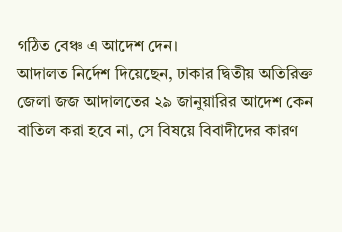গঠিত বেঞ্চ এ আদেশ দেন।
আদালত নির্দেশ দিয়েছেন, ঢাকার দ্বিতীয় অতিরিক্ত জেলা জজ আদালতের ২৯ জানুয়ারির আদেশ কেন বাতিল করা হবে না, সে বিষয়ে বিবাদীদের কারণ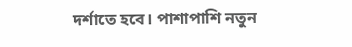দর্শাতে হবে। পাশাপাশি নতুন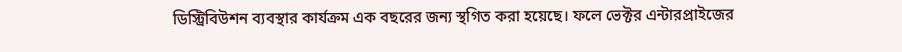ডিস্ট্রিবিউশন ব্যবস্থার কার্যক্রম এক বছরের জন্য স্থগিত করা হয়েছে। ফলে ভেক্টর এন্টারপ্রাইজের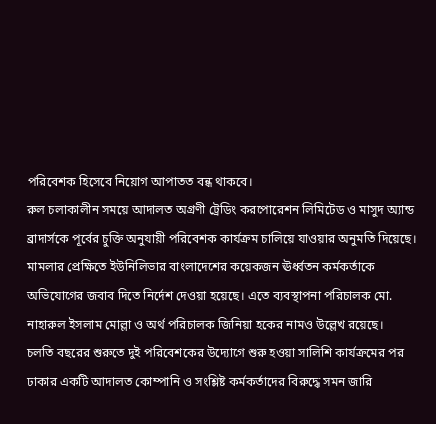পরিবেশক হিসেবে নিয়োগ আপাতত বন্ধ থাকবে।
রুল চলাকালীন সময়ে আদালত অগ্রণী ট্রেডিং করপোরেশন লিমিটেড ও মাসুদ অ্যান্ড ব্রাদার্সকে পূর্বের চুক্তি অনুযায়ী পরিবেশক কার্যক্রম চালিয়ে যাওয়ার অনুমতি দিয়েছে।
মামলার প্রেক্ষিতে ইউনিলিভার বাংলাদেশের কয়েকজন ঊর্ধ্বতন কর্মকর্তাকে অভিযোগের জবাব দিতে নির্দেশ দেওয়া হয়েছে। এতে ব্যবস্থাপনা পরিচালক মো. নাহারুল ইসলাম মোল্লা ও অর্থ পরিচালক জিনিয়া হকের নামও উল্লেখ রয়েছে।
চলতি বছরের শুরুতে দুই পরিবেশকের উদ্যোগে শুরু হওয়া সালিশি কার্যক্রমের পর ঢাকার একটি আদালত কোম্পানি ও সংশ্লিষ্ট কর্মকর্তাদের বিরুদ্ধে সমন জারি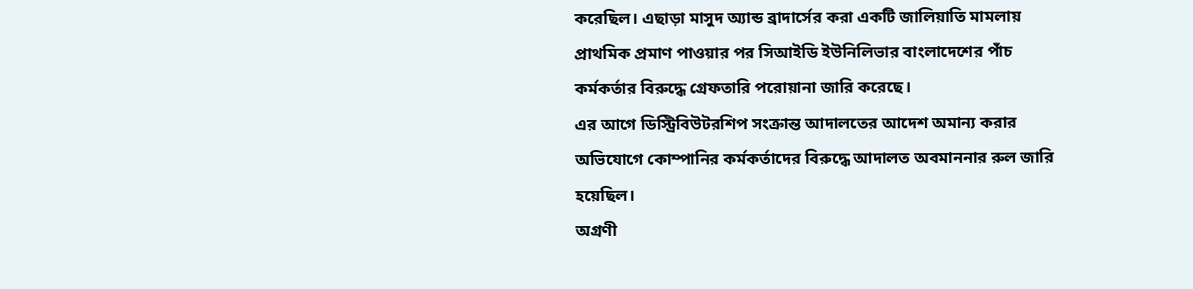করেছিল। এছাড়া মাসুদ অ্যান্ড ব্রাদার্সের করা একটি জালিয়াতি মামলায় প্রাথমিক প্রমাণ পাওয়ার পর সিআইডি ইউনিলিভার বাংলাদেশের পাঁচ কর্মকর্তার বিরুদ্ধে গ্রেফতারি পরোয়ানা জারি করেছে।
এর আগে ডিস্ট্রিবিউটরশিপ সংক্রান্ত আদালতের আদেশ অমান্য করার অভিযোগে কোম্পানির কর্মকর্তাদের বিরুদ্ধে আদালত অবমাননার রুল জারি হয়েছিল।
অগ্রণী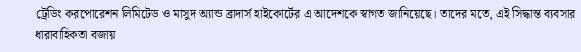ট্রেডিং করপোরেশন লিমিটেড ও মাসুদ অ্যান্ড ব্রাদার্স হাইকোর্টের এ আদেশকে স্বাগত জানিয়েছে। তাদের মতে, এই সিদ্ধান্ত ব্যবসার ধারাবাহিকতা বজায়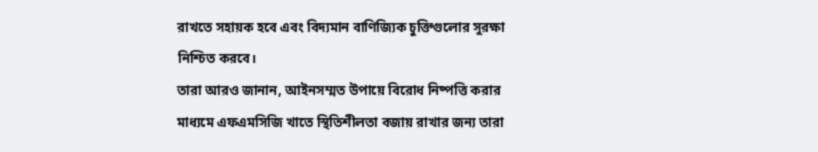রাখতে সহায়ক হবে এবং বিদ্যমান বাণিজ্যিক চুক্তিগুলোর সুরক্ষা নিশ্চিত করবে।
তারা আরও জানান, আইনসম্মত উপায়ে বিরোধ নিষ্পত্তি করার মাধ্যমে এফএমসিজি খাতে স্থিতিশীলতা বজায় রাখার জন্য তারা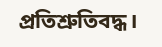প্রতিশ্রুতিবদ্ধ।